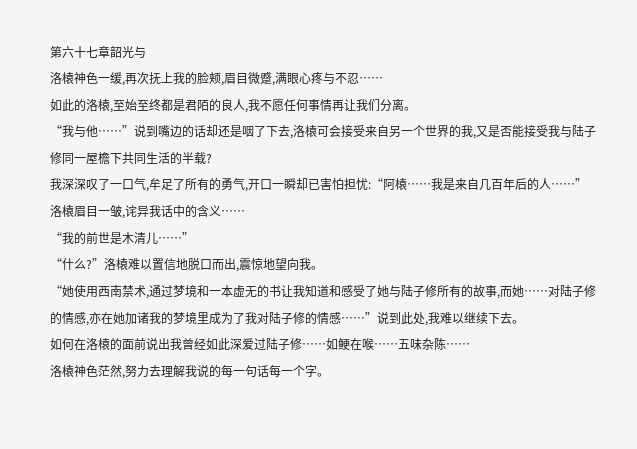第六十七章韶光与
洛榬神色一缓,再次抚上我的脸颊,眉目微蹙,满眼心疼与不忍……
如此的洛榬,至始至终都是君陌的良人,我不愿任何事情再让我们分离。
“我与他……”说到嘴边的话却还是咽了下去,洛榬可会接受来自另一个世界的我,又是否能接受我与陆子修同一屋檐下共同生活的半载?
我深深叹了一口气,牟足了所有的勇气,开口一瞬却已害怕担忧:“阿榬……我是来自几百年后的人……”
洛榬眉目一皱,诧异我话中的含义……
“我的前世是木清儿……”
“什么?”洛榬难以置信地脱口而出,震惊地望向我。
“她使用西南禁术,通过梦境和一本虚无的书让我知道和感受了她与陆子修所有的故事,而她……对陆子修的情感,亦在她加诸我的梦境里成为了我对陆子修的情感……”说到此处,我难以继续下去。
如何在洛榬的面前说出我曾经如此深爱过陆子修……如鲠在喉……五味杂陈……
洛榬神色茫然,努力去理解我说的每一句话每一个字。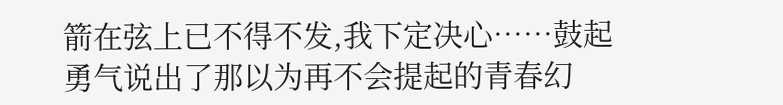箭在弦上已不得不发,我下定决心……鼓起勇气说出了那以为再不会提起的青春幻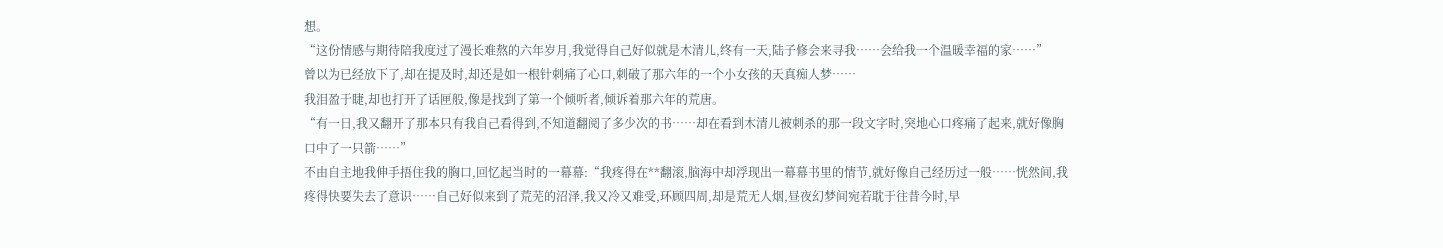想。
“这份情感与期待陪我度过了漫长难熬的六年岁月,我觉得自己好似就是木清儿,终有一天,陆子修会来寻我……会给我一个温暖幸福的家……”
曾以为已经放下了,却在提及时,却还是如一根针刺痛了心口,刺破了那六年的一个小女孩的天真痴人梦……
我泪盈于睫,却也打开了话匣般,像是找到了第一个倾听者,倾诉着那六年的荒唐。
“有一日,我又翻开了那本只有我自己看得到,不知道翻阅了多少次的书……却在看到木清儿被刺杀的那一段文字时,突地心口疼痛了起来,就好像胸口中了一只箭……”
不由自主地我伸手捂住我的胸口,回忆起当时的一幕幕:“我疼得在**翻滚,脑海中却浮现出一幕幕书里的情节,就好像自己经历过一般……恍然间,我疼得快要失去了意识……自己好似来到了荒芜的沼泽,我又冷又难受,环顾四周,却是荒无人烟,昼夜幻梦间宛若耽于往昔今时,早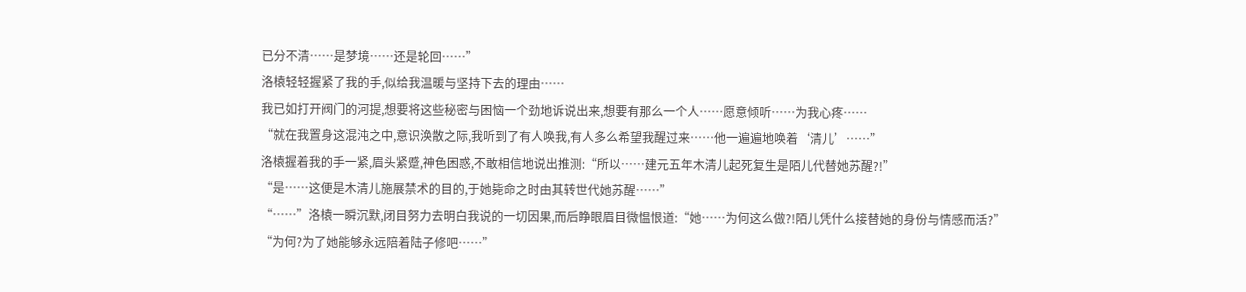已分不清……是梦境……还是轮回……”
洛榬轻轻握紧了我的手,似给我温暖与坚持下去的理由……
我已如打开阀门的河提,想要将这些秘密与困恼一个劲地诉说出来,想要有那么一个人……愿意倾听……为我心疼……
“就在我置身这混沌之中,意识涣散之际,我听到了有人唤我,有人多么希望我醒过来……他一遍遍地唤着‘清儿’……”
洛榬握着我的手一紧,眉头紧蹙,神色困惑,不敢相信地说出推测:“所以……建元五年木清儿起死复生是陌儿代替她苏醒?!”
“是……这便是木清儿施展禁术的目的,于她毙命之时由其转世代她苏醒……”
“……”洛榬一瞬沉默,闭目努力去明白我说的一切因果,而后睁眼眉目微愠恨道:“她……为何这么做?!陌儿凭什么接替她的身份与情感而活?”
“为何?为了她能够永远陪着陆子修吧……”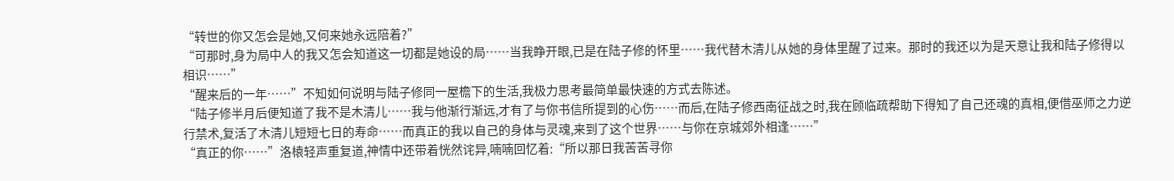“转世的你又怎会是她,又何来她永远陪着?”
“可那时,身为局中人的我又怎会知道这一切都是她设的局……当我睁开眼,已是在陆子修的怀里……我代替木清儿从她的身体里醒了过来。那时的我还以为是天意让我和陆子修得以相识……”
“醒来后的一年……”不知如何说明与陆子修同一屋檐下的生活,我极力思考最简单最快速的方式去陈述。
“陆子修半月后便知道了我不是木清儿……我与他渐行渐远,才有了与你书信所提到的心伤……而后,在陆子修西南征战之时,我在顾临疏帮助下得知了自己还魂的真相,便借巫师之力逆行禁术,复活了木清儿短短七日的寿命……而真正的我以自己的身体与灵魂,来到了这个世界……与你在京城郊外相逢……”
“真正的你……”洛榬轻声重复道,神情中还带着恍然诧异,喃喃回忆着:“所以那日我苦苦寻你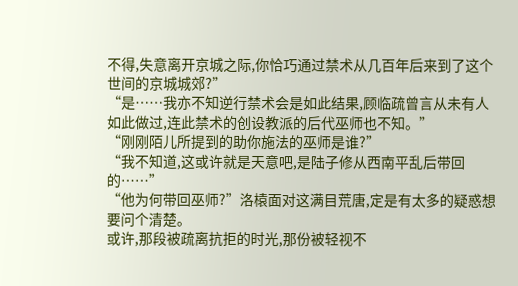不得,失意离开京城之际,你恰巧通过禁术从几百年后来到了这个世间的京城城郊?”
“是……我亦不知逆行禁术会是如此结果,顾临疏曾言从未有人如此做过,连此禁术的创设教派的后代巫师也不知。”
“刚刚陌儿所提到的助你施法的巫师是谁?”
“我不知道,这或许就是天意吧,是陆子修从西南平乱后带回的……”
“他为何带回巫师?”洛榬面对这满目荒唐,定是有太多的疑惑想要问个清楚。
或许,那段被疏离抗拒的时光,那份被轻视不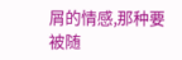屑的情感,那种要被随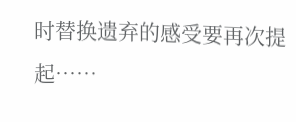时替换遗弃的感受要再次提起……